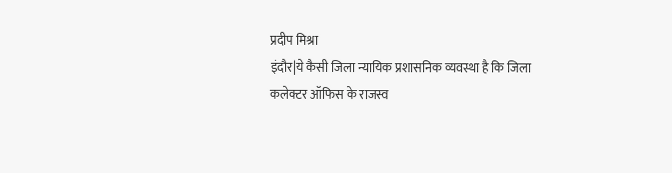प्रदीप मिश्रा
इंदौर|ये कैसी जिला न्यायिक प्रशासनिक व्यवस्था है कि जिला कलेक्टर ऑफिस के राजस्व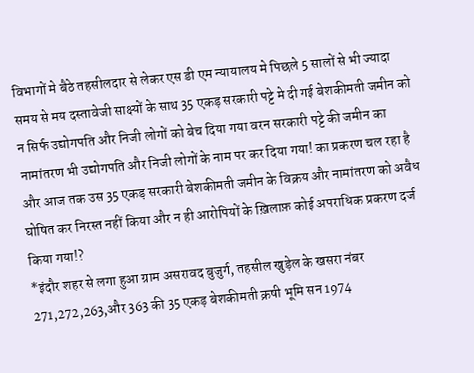विभागों मे बैठे तहसीलदार से लेकर एस डी एम न्यायालय मे पिछले 5 सालों से भी ज्यादा समय से मय दस्तावेजी साक्ष्यों के साथ 35 एकड़ सरकारी पट्टे मे दी गई बेशकीमती जमीन को न सिर्फ उद्योगपति और निजी लोगों को बेच दिया गया वरन सरकारी पट्टे की जमीन का नामांतरण भी उद्योगपति और निजी लोगों के नाम पर कर दिया गया! का प्रकरण चल रहा है और आज तक उस 35 एकड़ सरकारी बेशकीमती जमीन के विक्रय और नामांतरण को अवैध घोषित कर निरस्त नहीं किया और न ही आरोपियों के ख़िलाफ़ कोई अपराधिक प्रकरण दर्ज किया गया!?
*इंदौर शहर से लगा हुआ ग्राम असरावद बुजुर्ग, तहसील खुड़ेल के खसरा नंबर 271,272,263,और 363 की 35 एकड़ बेशकीमती क्रषी भूमि सन 1974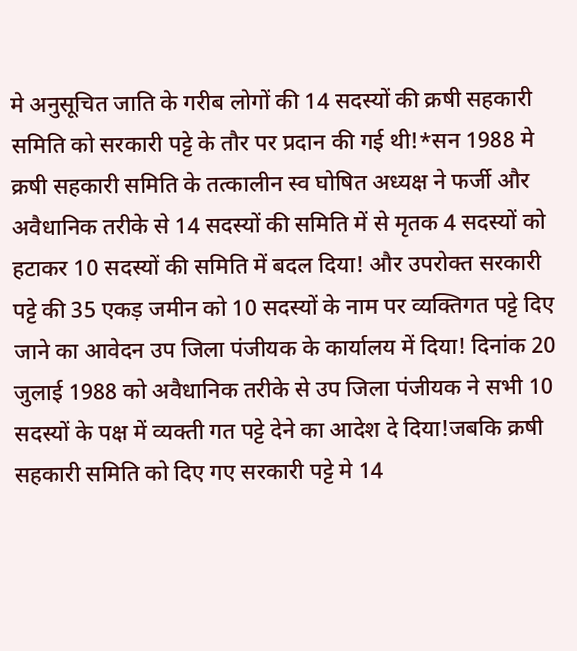मे अनुसूचित जाति के गरीब लोगों की 14 सदस्यों की क्रषी सहकारी समिति को सरकारी पट्टे के तौर पर प्रदान की गई थी!*सन 1988 मे क्रषी सहकारी समिति के तत्कालीन स्व घोषित अध्यक्ष ने फर्जी और अवैधानिक तरीके से 14 सदस्यों की समिति में से मृतक 4 सदस्यों को हटाकर 10 सदस्यों की समिति में बदल दिया! और उपरोक्त सरकारी पट्टे की 35 एकड़ जमीन को 10 सदस्यों के नाम पर व्यक्तिगत पट्टे दिए जाने का आवेदन उप जिला पंजीयक के कार्यालय में दिया! दिनांक 20 जुलाई 1988 को अवैधानिक तरीके से उप जिला पंजीयक ने सभी 10 सदस्यों के पक्ष में व्यक्ती गत पट्टे देने का आदेश दे दिया!जबकि क्रषी सहकारी समिति को दिए गए सरकारी पट्टे मे 14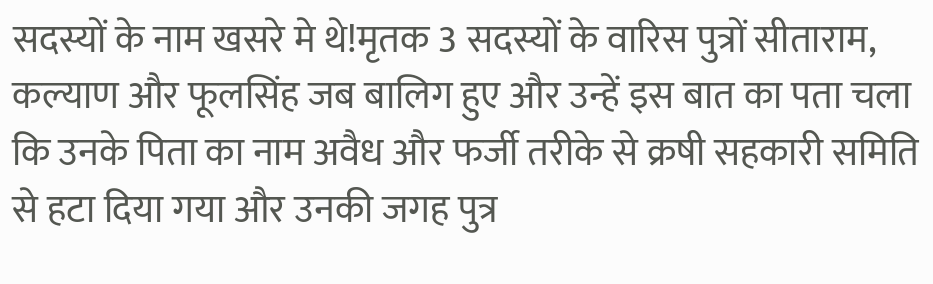सदस्यों के नाम खसरे मे थे!मृतक 3 सदस्यों के वारिस पुत्रों सीताराम, कल्याण और फूलसिंह जब बालिग हुए और उन्हें इस बात का पता चला कि उनके पिता का नाम अवैध और फर्जी तरीके से क्रषी सहकारी समिति से हटा दिया गया और उनकी जगह पुत्र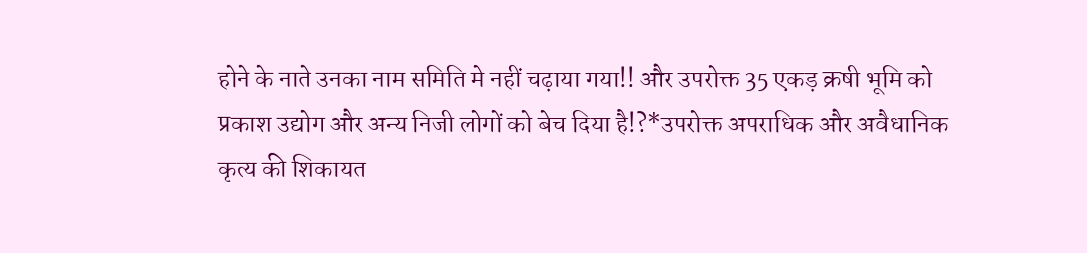होने के नाते उनका नाम समिति मे नहीं चढ़ाया गया!! और उपरोक्त 35 एकड़ क्रषी भूमि को प्रकाश उद्योग और अन्य निजी लोगों को बेच दिया है!?*उपरोक्त अपराधिक और अवैधानिक कृत्य की शिकायत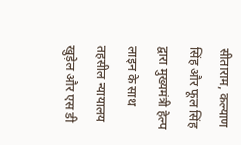सीताराम, कल्याण सिंह और फूल सिंह द्वारा मुख्यमंत्री हेल्प लाइन के साथ तहसील न्यायालय खुड़ेल और एस डी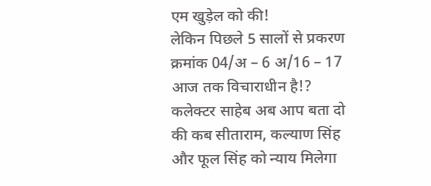एम खुड़ेल को की!
लेकिन पिछले 5 सालों से प्रकरण क्रमांक 04/अ – 6 अ/16 – 17 आज तक विचाराधीन है!? कलेक्टर साहेब अब आप बता दो की कब सीताराम, कल्याण सिंह और फूल सिंह को न्याय मिलेगा